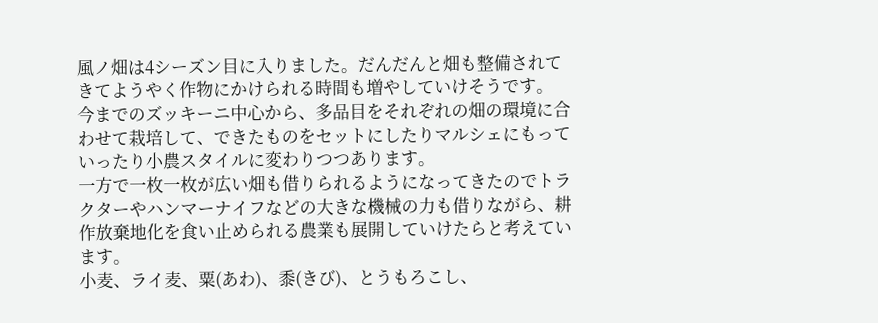風ノ畑は4シーズン目に入りました。だんだんと畑も整備されてきてようやく作物にかけられる時間も増やしていけそうです。
今までのズッキーニ中心から、多品目をそれぞれの畑の環境に合わせて栽培して、できたものをセットにしたりマルシェにもっていったり小農スタイルに変わりつつあります。
一方で一枚一枚が広い畑も借りられるようになってきたのでトラクターやハンマーナイフなどの大きな機械の力も借りながら、耕作放棄地化を食い止められる農業も展開していけたらと考えています。
小麦、ライ麦、粟(あわ)、黍(きび)、とうもろこし、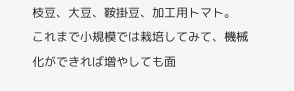枝豆、大豆、鞍掛豆、加工用トマト。
これまで小規模では栽培してみて、機械化ができれば増やしても面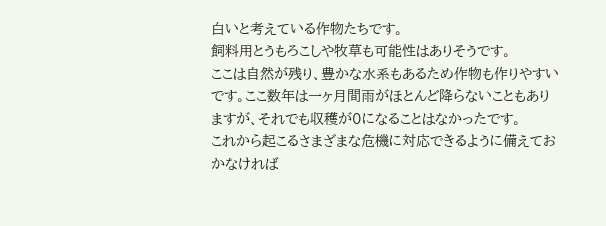白いと考えている作物たちです。
飼料用とうもろこしや牧草も可能性はありそうです。
ここは自然が残り、豊かな水系もあるため作物も作りやすいです。ここ数年は一ヶ月間雨がほとんど降らないこともありますが、それでも収穫が0になることはなかったです。
これから起こるさまざまな危機に対応できるように備えておかなければ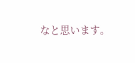なと思います。